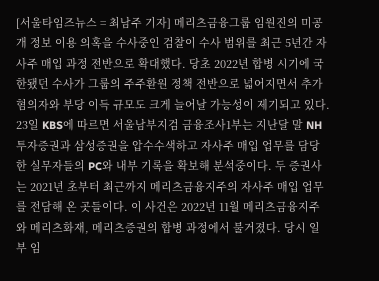[서울타임즈뉴스 = 최남주 기자] 메리츠금융그룹 임원진의 미공개 정보 이용 의혹을 수사중인 검찰이 수사 범위를 최근 5년간 자사주 매입 과정 전반으로 확대했다. 당초 2022년 합병 시기에 국한됐던 수사가 그룹의 주주환원 정책 전반으로 넓어지면서 추가 혐의자와 부당 이득 규모도 크게 늘어날 가능성이 제기되고 있다. 23일 KBS에 따르면 서울남부지검 금융조사1부는 지난달 말 NH투자증권과 삼성증권을 압수수색하고 자사주 매입 업무를 담당한 실무자들의 PC와 내부 기록을 확보해 분석중이다. 두 증권사는 2021년 초부터 최근까지 메리츠금융지주의 자사주 매입 업무를 전담해 온 곳들이다. 이 사건은 2022년 11월 메리츠금융지주와 메리츠화재, 메리츠증권의 합병 과정에서 불거졌다. 당시 일부 임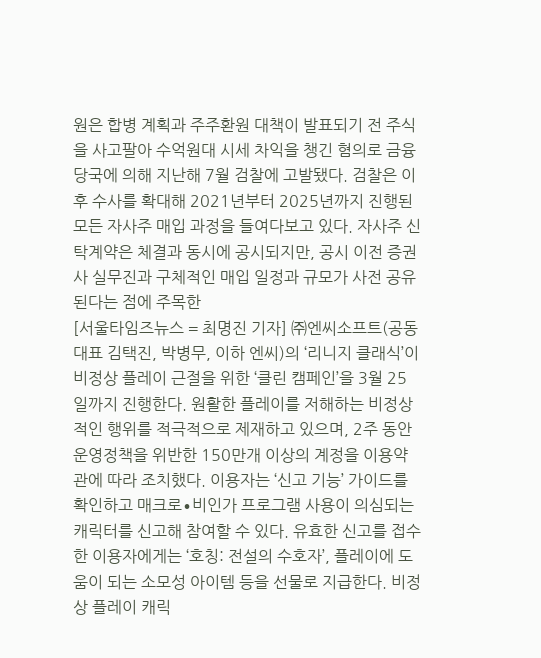원은 합병 계획과 주주환원 대책이 발표되기 전 주식을 사고팔아 수억원대 시세 차익을 챙긴 혐의로 금융당국에 의해 지난해 7월 검찰에 고발됐다. 검찰은 이후 수사를 확대해 2021년부터 2025년까지 진행된 모든 자사주 매입 과정을 들여다보고 있다. 자사주 신탁계약은 체결과 동시에 공시되지만, 공시 이전 증권사 실무진과 구체적인 매입 일정과 규모가 사전 공유된다는 점에 주목한
[서울타임즈뉴스 = 최명진 기자] ㈜엔씨소프트(공동대표 김택진, 박병무, 이하 엔씨)의 ‘리니지 클래식’이 비정상 플레이 근절을 위한 ‘클린 캠페인’을 3월 25일까지 진행한다. 원활한 플레이를 저해하는 비정상적인 행위를 적극적으로 제재하고 있으며, 2주 동안 운영정책을 위반한 150만개 이상의 계정을 이용약관에 따라 조치했다. 이용자는 ‘신고 기능’ 가이드를 확인하고 매크로∙비인가 프로그램 사용이 의심되는 캐릭터를 신고해 참여할 수 있다. 유효한 신고를 접수한 이용자에게는 ‘호칭: 전설의 수호자’, 플레이에 도움이 되는 소모성 아이템 등을 선물로 지급한다. 비정상 플레이 캐릭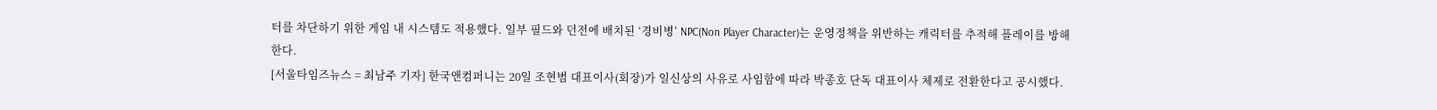터를 차단하기 위한 게임 내 시스템도 적용했다. 일부 필드와 던전에 배치된 ‘경비병’ NPC(Non Player Character)는 운영정책을 위반하는 캐릭터를 추적해 플레이를 방해한다.
[서울타임즈뉴스 = 최남주 기자] 한국앤컴퍼니는 20일 조현범 대표이사(회장)가 일신상의 사유로 사임함에 따라 박종호 단독 대표이사 체제로 전환한다고 공시했다.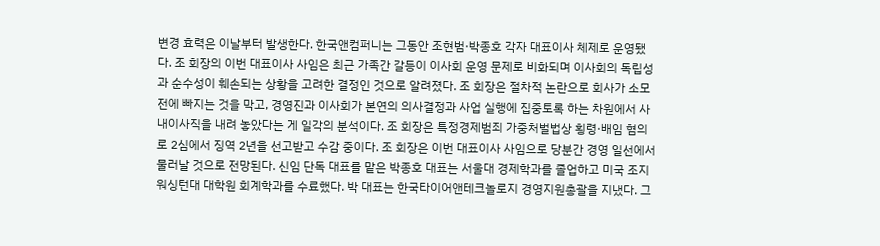변경 효력은 이날부터 발생한다. 한국앤컴퍼니는 그동안 조현범·박종호 각자 대표이사 체제로 운영됐다. 조 회장의 이번 대표이사 사임은 최근 가족간 갈등이 이사회 운영 문제로 비화되며 이사회의 독립성과 순수성이 훼손되는 상황을 고려한 결정인 것으로 알려졌다. 조 회장은 절차적 논란으로 회사가 소모전에 빠지는 것을 막고, 경영진과 이사회가 본연의 의사결정과 사업 실행에 집중토록 하는 차원에서 사내이사직을 내려 놓았다는 게 일각의 분석이다. 조 회장은 특정경제범죄 가중처벌법상 횡령·배임 혐의로 2심에서 징역 2년을 선고받고 수감 중이다. 조 회장은 이번 대표이사 사임으로 당분간 경영 일선에서 물러날 것으로 전망된다. 신임 단독 대표를 맡은 박종호 대표는 서울대 경제학과를 졸업하고 미국 조지워싱턴대 대학원 회계학과를 수료했다. 박 대표는 한국타이어앤테크놀로지 경영지원총괄을 지냈다. 그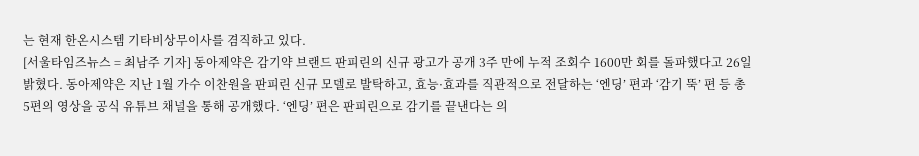는 현재 한온시스템 기타비상무이사를 겸직하고 있다.
[서울타임즈뉴스 = 최남주 기자] 동아제약은 감기약 브랜드 판피린의 신규 광고가 공개 3주 만에 누적 조회수 1600만 회를 돌파했다고 26일 밝혔다. 동아제약은 지난 1월 가수 이찬원을 판피린 신규 모델로 발탁하고, 효능·효과를 직관적으로 전달하는 ‘엔딩’ 편과 ‘감기 뚝’ 편 등 총 5편의 영상을 공식 유튜브 채널을 통해 공개했다. ‘엔딩’ 편은 판피린으로 감기를 끝낸다는 의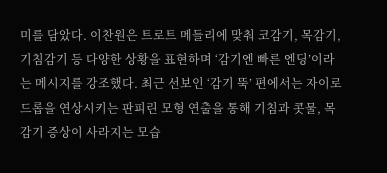미를 담았다. 이찬원은 트로트 메들리에 맞춰 코감기, 목감기, 기침감기 등 다양한 상황을 표현하며 ‘감기엔 빠른 엔딩’이라는 메시지를 강조했다. 최근 선보인 ‘감기 뚝’ 편에서는 자이로드롭을 연상시키는 판피린 모형 연출을 통해 기침과 콧물, 목감기 증상이 사라지는 모습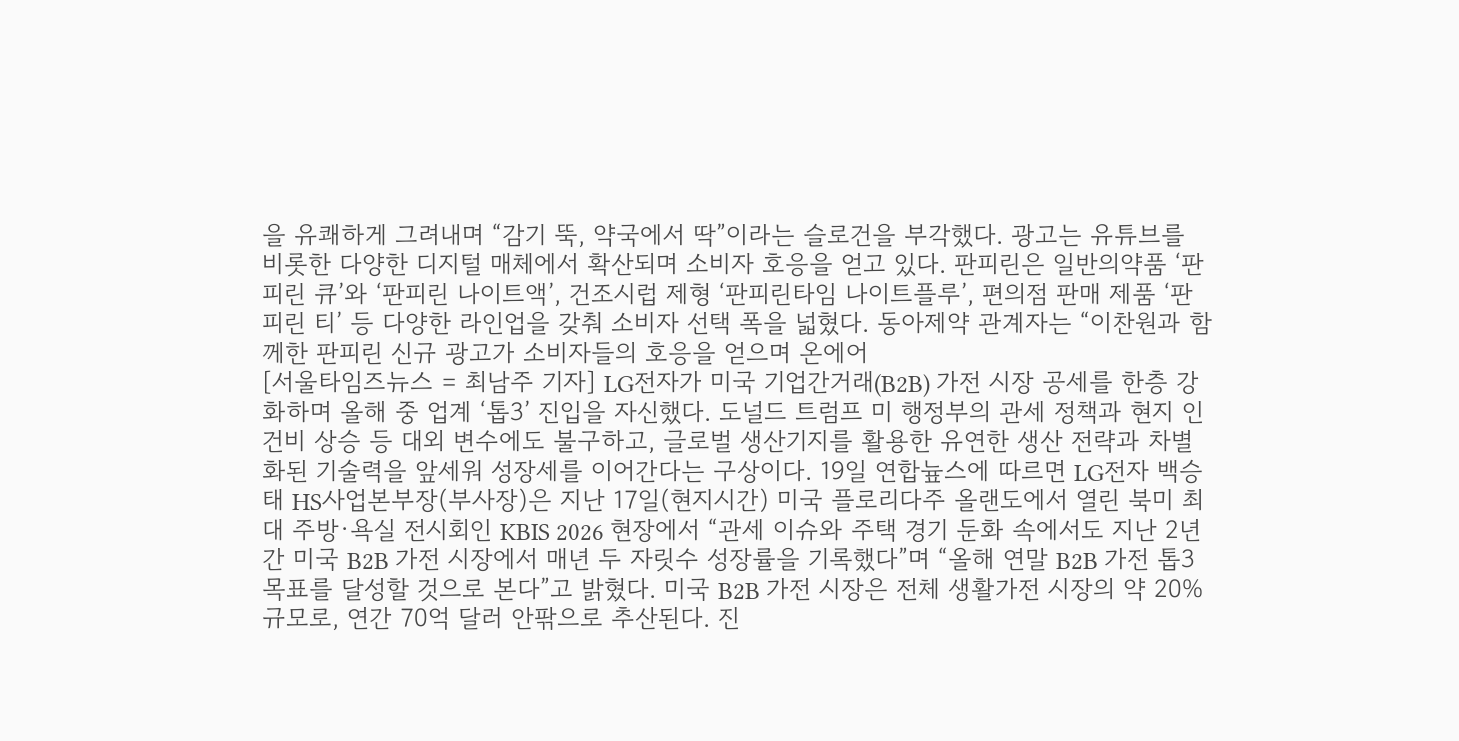을 유쾌하게 그려내며 “감기 뚝, 약국에서 딱”이라는 슬로건을 부각했다. 광고는 유튜브를 비롯한 다양한 디지털 매체에서 확산되며 소비자 호응을 얻고 있다. 판피린은 일반의약품 ‘판피린 큐’와 ‘판피린 나이트액’, 건조시럽 제형 ‘판피린타임 나이트플루’, 편의점 판매 제품 ‘판피린 티’ 등 다양한 라인업을 갖춰 소비자 선택 폭을 넓혔다. 동아제약 관계자는 “이찬원과 함께한 판피린 신규 광고가 소비자들의 호응을 얻으며 온에어
[서울타임즈뉴스 = 최남주 기자] LG전자가 미국 기업간거래(B2B) 가전 시장 공세를 한층 강화하며 올해 중 업계 ‘톱3’ 진입을 자신했다. 도널드 트럼프 미 행정부의 관세 정책과 현지 인건비 상승 등 대외 변수에도 불구하고, 글로벌 생산기지를 활용한 유연한 생산 전략과 차별화된 기술력을 앞세워 성장세를 이어간다는 구상이다. 19일 연합늎스에 따르면 LG전자 백승태 HS사업본부장(부사장)은 지난 17일(현지시간) 미국 플로리다주 올랜도에서 열린 북미 최대 주방·욕실 전시회인 KBIS 2026 현장에서 “관세 이슈와 주택 경기 둔화 속에서도 지난 2년간 미국 B2B 가전 시장에서 매년 두 자릿수 성장률을 기록했다”며 “올해 연말 B2B 가전 톱3 목표를 달성할 것으로 본다”고 밝혔다. 미국 B2B 가전 시장은 전체 생활가전 시장의 약 20% 규모로, 연간 70억 달러 안팎으로 추산된다. 진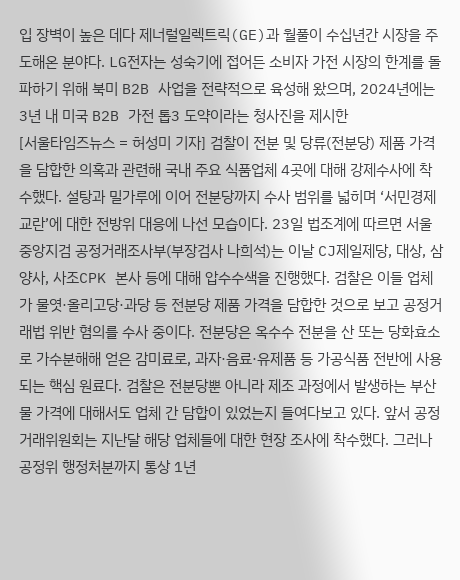입 장벽이 높은 데다 제너럴일렉트릭(GE)과 월풀이 수십년간 시장을 주도해온 분야다. LG전자는 성숙기에 접어든 소비자 가전 시장의 한계를 돌파하기 위해 북미 B2B 사업을 전략적으로 육성해 왔으며, 2024년에는 3년 내 미국 B2B 가전 톱3 도약이라는 청사진을 제시한
[서울타임즈뉴스 = 허성미 기자] 검찰이 전분 및 당류(전분당) 제품 가격을 담합한 의혹과 관련해 국내 주요 식품업체 4곳에 대해 강제수사에 착수했다. 설탕과 밀가루에 이어 전분당까지 수사 범위를 넓히며 ‘서민경제 교란’에 대한 전방위 대응에 나선 모습이다. 23일 법조계에 따르면 서울중앙지검 공정거래조사부(부장검사 나희석)는 이날 CJ제일제당, 대상, 삼양사, 사조CPK 본사 등에 대해 압수수색을 진행했다. 검찰은 이들 업체가 물엿·올리고당·과당 등 전분당 제품 가격을 담합한 것으로 보고 공정거래법 위반 혐의를 수사 중이다. 전분당은 옥수수 전분을 산 또는 당화효소로 가수분해해 얻은 감미료로, 과자·음료·유제품 등 가공식품 전반에 사용되는 핵심 원료다. 검찰은 전분당뿐 아니라 제조 과정에서 발생하는 부산물 가격에 대해서도 업체 간 담합이 있었는지 들여다보고 있다. 앞서 공정거래위원회는 지난달 해당 업체들에 대한 현장 조사에 착수했다. 그러나 공정위 행정처분까지 통상 1년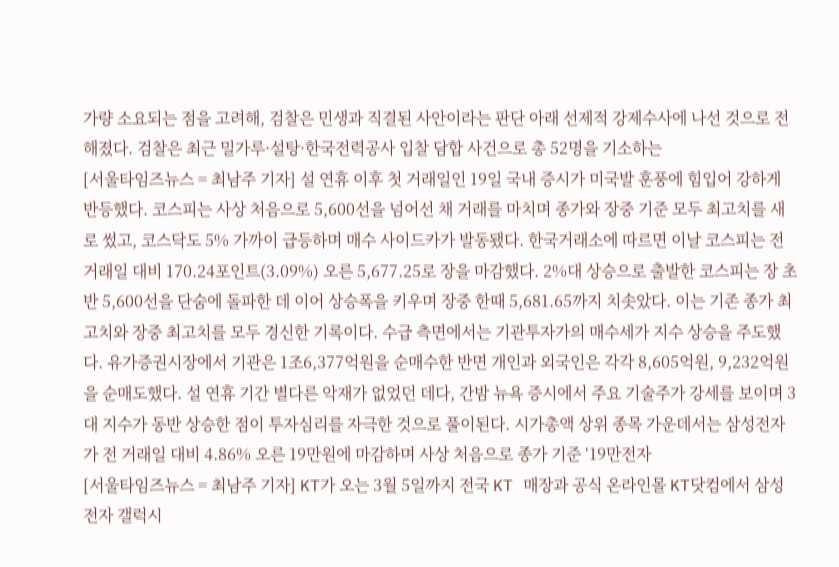가량 소요되는 점을 고려해, 검찰은 민생과 직결된 사안이라는 판단 아래 선제적 강제수사에 나선 것으로 전해졌다. 검찰은 최근 밀가루·설탕·한국전력공사 입찰 담합 사건으로 총 52명을 기소하는
[서울타임즈뉴스 = 최남주 기자] 설 연휴 이후 첫 거래일인 19일 국내 증시가 미국발 훈풍에 힘입어 강하게 반등했다. 코스피는 사상 처음으로 5,600선을 넘어선 채 거래를 마치며 종가와 장중 기준 모두 최고치를 새로 썼고, 코스닥도 5% 가까이 급등하며 매수 사이드카가 발동됐다. 한국거래소에 따르면 이날 코스피는 전 거래일 대비 170.24포인트(3.09%) 오른 5,677.25로 장을 마감했다. 2%대 상승으로 출발한 코스피는 장 초반 5,600선을 단숨에 돌파한 데 이어 상승폭을 키우며 장중 한때 5,681.65까지 치솟았다. 이는 기존 종가 최고치와 장중 최고치를 모두 경신한 기록이다. 수급 측면에서는 기관투자가의 매수세가 지수 상승을 주도했다. 유가증권시장에서 기관은 1조6,377억원을 순매수한 반면 개인과 외국인은 각각 8,605억원, 9,232억원을 순매도했다. 설 연휴 기간 별다른 악재가 없었던 데다, 간밤 뉴욕 증시에서 주요 기술주가 강세를 보이며 3대 지수가 동반 상승한 점이 투자심리를 자극한 것으로 풀이된다. 시가총액 상위 종목 가운데서는 삼성전자가 전 거래일 대비 4.86% 오른 19만원에 마감하며 사상 처음으로 종가 기준 ‘19만전자
[서울타임즈뉴스 = 최남주 기자] KT가 오는 3월 5일까지 전국 KT 매장과 공식 온라인몰 KT닷컴에서 삼성전자 갤럭시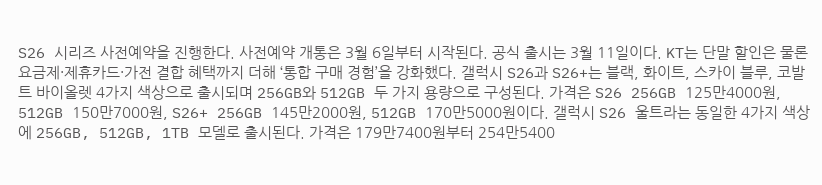S26 시리즈 사전예약을 진행한다. 사전예약 개통은 3월 6일부터 시작된다. 공식 출시는 3월 11일이다. KT는 단말 할인은 물론 요금제·제휴카드·가전 결합 혜택까지 더해 ‘통합 구매 경험’을 강화했다. 갤럭시 S26과 S26+는 블랙, 화이트, 스카이 블루, 코발트 바이올렛 4가지 색상으로 출시되며 256GB와 512GB 두 가지 용량으로 구성된다. 가격은 S26 256GB 125만4000원, 512GB 150만7000원, S26+ 256GB 145만2000원, 512GB 170만5000원이다. 갤럭시 S26 울트라는 동일한 4가지 색상에 256GB, 512GB, 1TB 모델로 출시된다. 가격은 179만7400원부터 254만5400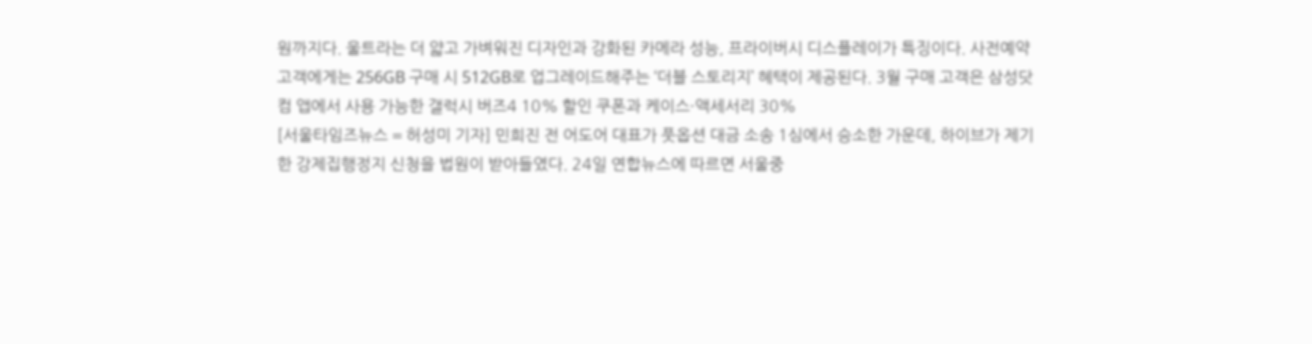원까지다. 울트라는 더 얇고 가벼워진 디자인과 강화된 카메라 성능, 프라이버시 디스플레이가 특징이다. 사전예약 고객에게는 256GB 구매 시 512GB로 업그레이드해주는 ‘더블 스토리지’ 혜택이 제공된다. 3월 구매 고객은 삼성닷컴 앱에서 사용 가능한 갤럭시 버즈4 10% 할인 쿠폰과 케이스·액세서리 30%
[서울타임즈뉴스 = 허성미 기자] 민희진 전 어도어 대표가 풋옵션 대금 소송 1심에서 승소한 가운데, 하이브가 제기한 강제집행정지 신청을 법원이 받아들였다. 24일 연합뉴스에 따르면 서울중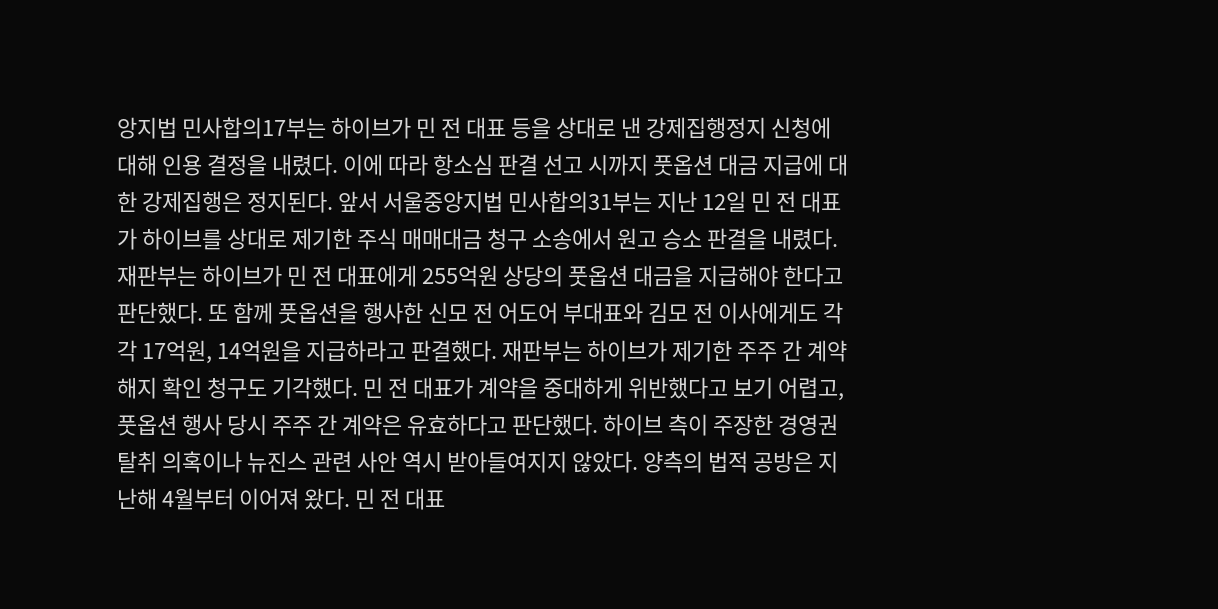앙지법 민사합의17부는 하이브가 민 전 대표 등을 상대로 낸 강제집행정지 신청에 대해 인용 결정을 내렸다. 이에 따라 항소심 판결 선고 시까지 풋옵션 대금 지급에 대한 강제집행은 정지된다. 앞서 서울중앙지법 민사합의31부는 지난 12일 민 전 대표가 하이브를 상대로 제기한 주식 매매대금 청구 소송에서 원고 승소 판결을 내렸다. 재판부는 하이브가 민 전 대표에게 255억원 상당의 풋옵션 대금을 지급해야 한다고 판단했다. 또 함께 풋옵션을 행사한 신모 전 어도어 부대표와 김모 전 이사에게도 각각 17억원, 14억원을 지급하라고 판결했다. 재판부는 하이브가 제기한 주주 간 계약 해지 확인 청구도 기각했다. 민 전 대표가 계약을 중대하게 위반했다고 보기 어렵고, 풋옵션 행사 당시 주주 간 계약은 유효하다고 판단했다. 하이브 측이 주장한 경영권 탈취 의혹이나 뉴진스 관련 사안 역시 받아들여지지 않았다. 양측의 법적 공방은 지난해 4월부터 이어져 왔다. 민 전 대표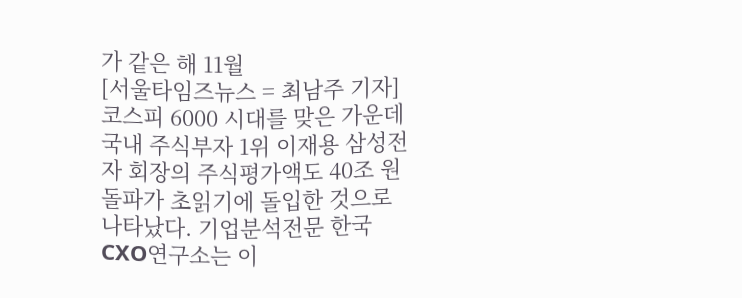가 같은 해 11월
[서울타임즈뉴스 = 최남주 기자] 코스피 6000 시대를 맞은 가운데 국내 주식부자 1위 이재용 삼성전자 회장의 주식평가액도 40조 원 돌파가 초읽기에 돌입한 것으로 나타났다. 기업분석전문 한국CXO연구소는 이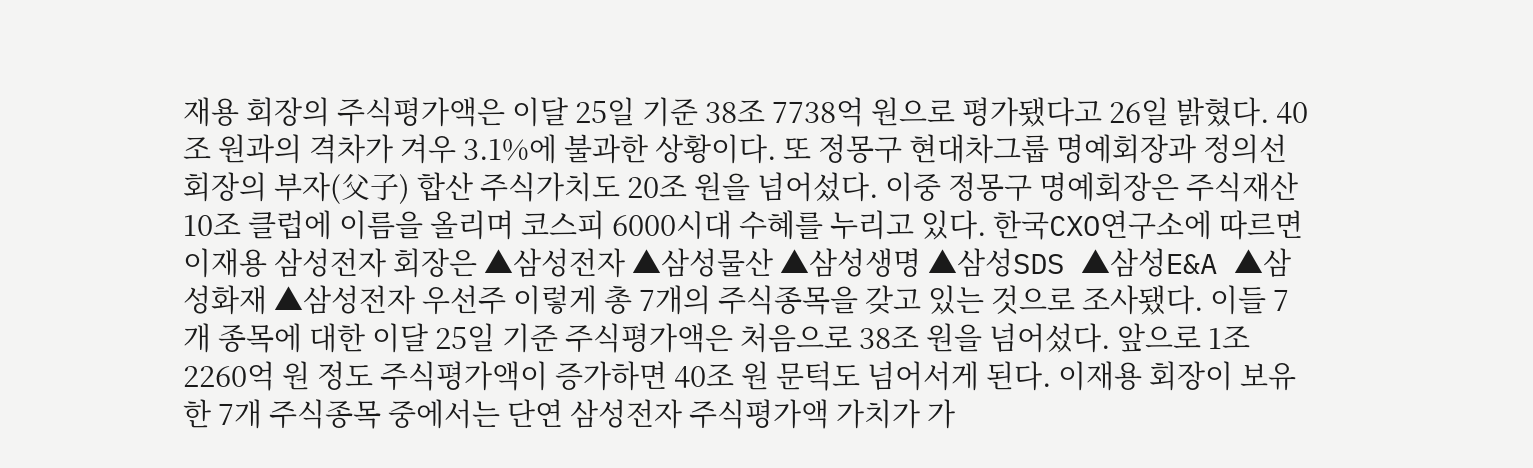재용 회장의 주식평가액은 이달 25일 기준 38조 7738억 원으로 평가됐다고 26일 밝혔다. 40조 원과의 격차가 겨우 3.1%에 불과한 상황이다. 또 정몽구 현대차그룹 명예회장과 정의선 회장의 부자(父子) 합산 주식가치도 20조 원을 넘어섰다. 이중 정몽구 명예회장은 주식재산 10조 클럽에 이름을 올리며 코스피 6000시대 수혜를 누리고 있다. 한국CXO연구소에 따르면 이재용 삼성전자 회장은 ▲삼성전자 ▲삼성물산 ▲삼성생명 ▲삼성SDS ▲삼성E&A ▲삼성화재 ▲삼성전자 우선주 이렇게 총 7개의 주식종목을 갖고 있는 것으로 조사됐다. 이들 7개 종목에 대한 이달 25일 기준 주식평가액은 처음으로 38조 원을 넘어섰다. 앞으로 1조 2260억 원 정도 주식평가액이 증가하면 40조 원 문턱도 넘어서게 된다. 이재용 회장이 보유한 7개 주식종목 중에서는 단연 삼성전자 주식평가액 가치가 가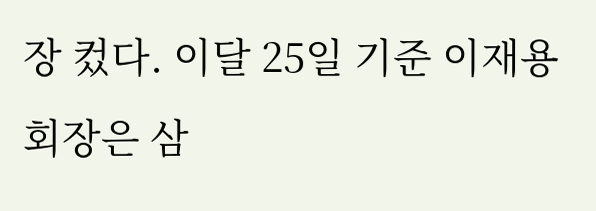장 컸다. 이달 25일 기준 이재용 회장은 삼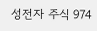성전자 주식 974